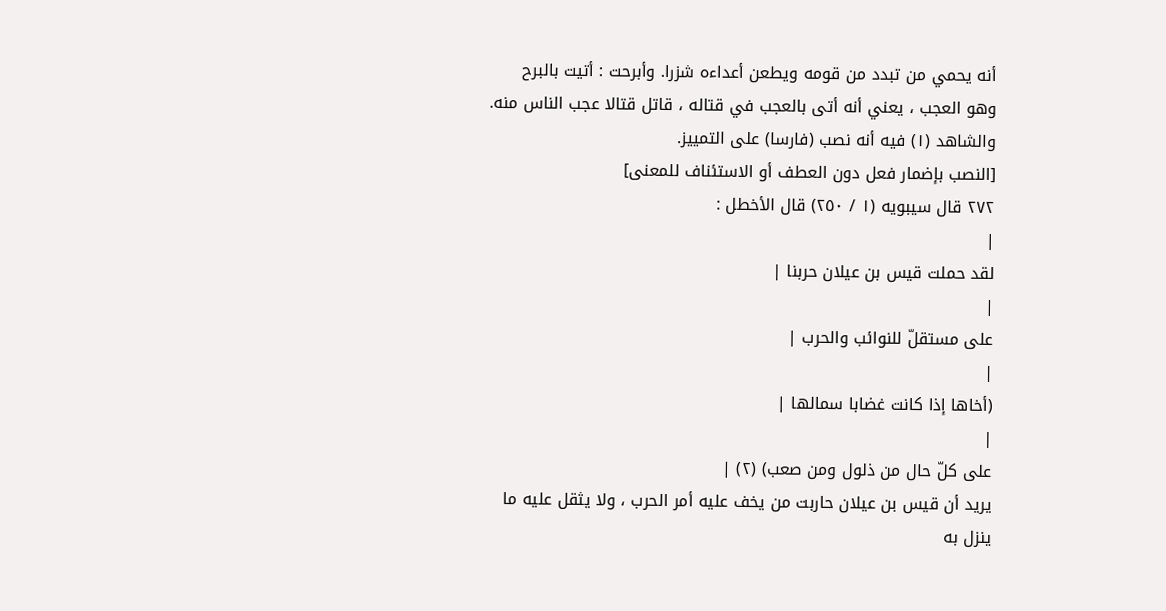أنه يحمي من تبدد من قومه ويطعن أعداءه شزرا. وأبرحت : أتيت بالبرح وهو العجب ، يعني أنه أتى بالعجب في قتاله ، قاتل قتالا عجب الناس منه.
والشاهد (١) فيه أنه نصب (فارسا) على التمييز.
[النصب بإضمار فعل دون العطف أو الاستئناف للمعنى]
٢٧٢ قال سيبويه (١ / ٢٥٠) قال الأخطل :
|
لقد حملت قيس بن عيلان حربنا |
|
على مستقلّ للنوائب والحرب |
|
(أخاها إذا كانت غضابا سمالها |
|
على كلّ حال من ذلول ومن صعب) (٢) |
يريد أن قيس بن عيلان حاربت من يخف عليه أمر الحرب ، ولا يثقل عليه ما ينزل به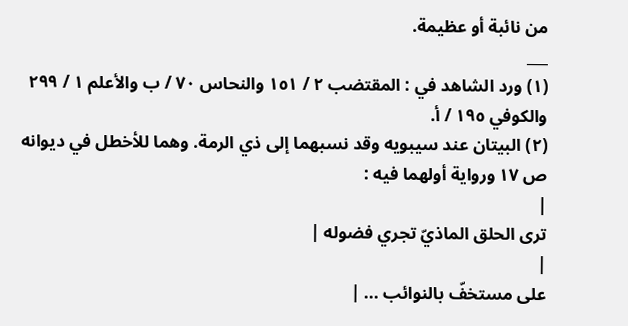من نائبة أو عظيمة.
___
(١) ورد الشاهد في : المقتضب ٢ / ١٥١ والنحاس ٧٠ / ب والأعلم ١ / ٢٩٩ والكوفي ١٩٥ / أ.
(٢) البيتان عند سيبويه وقد نسبهما إلى ذي الرمة. وهما للأخطل في ديوانه ص ١٧ ورواية أولهما فيه :
|
ترى الحلق الماذيّ تجري فضوله |
|
على مستخفّ بالنوائب ... |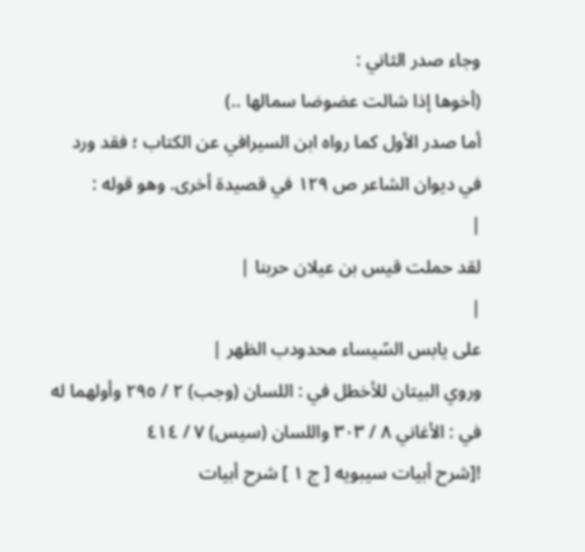وجاء صدر الثاني :
(أخوها إذا شالت عضوضا سمالها ..)
أما صدر الأول كما رواه ابن السيرافي عن الكتاب ؛ فقد ورد في ديوان الشاعر ص ١٢٩ في قصيدة أخرى. وهو قوله :
|
لقد حملت قيس بن عيلان حربنا |
|
على يابس السّيساء محدودب الظهر |
وروي البيتان للأخطل في : اللسان (وجب) ٢ / ٢٩٥ وأولهما له في : الأغاني ٨ / ٣٠٣ واللسان (سيس) ٧ / ٤١٤
![شرح أبيات سيبويه [ ج ١ ] شرح أبيات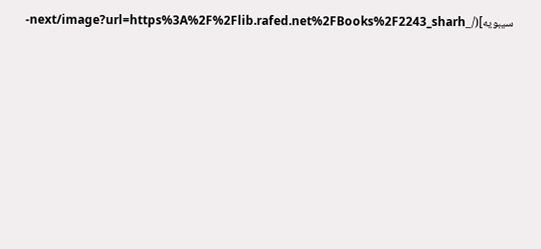سيبويه](/_next/image?url=https%3A%2F%2Flib.rafed.net%2FBooks%2F2243_sharh-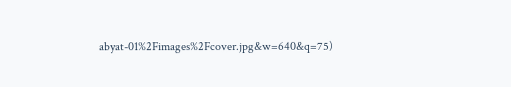abyat-01%2Fimages%2Fcover.jpg&w=640&q=75)